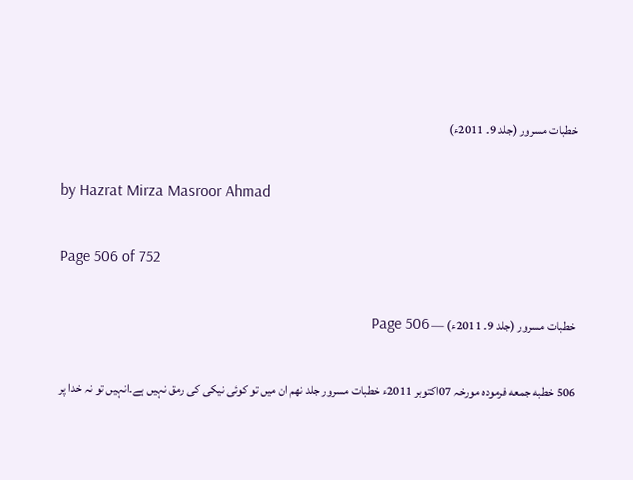خطبات مسرور (جلد 9۔ 2011ء)

by Hazrat Mirza Masroor Ahmad

Page 506 of 752

خطبات مسرور (جلد 9۔ 2011ء) — Page 506

506 خطبه جمعه فرمودہ مورخہ 07اکتوبر 2011ء خطبات مسرور جلد نهم ان میں تو کوئی نیکی کی رمق نہیں ہے۔انہیں تو نہ خدا پر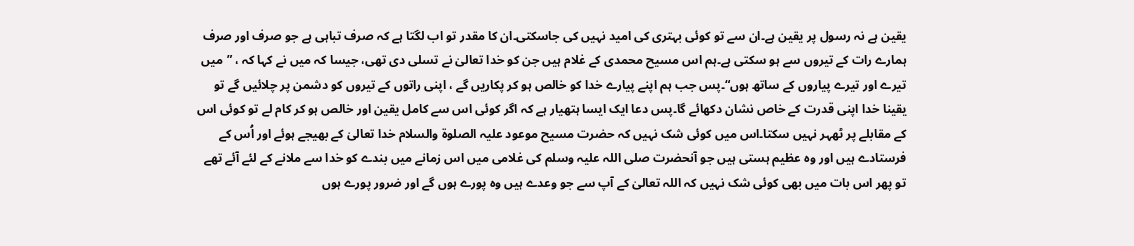یقین ہے نہ رسول پر یقین ہے۔ان سے تو کوئی بہتری کی امید نہیں کی جاسکتی۔ان کا مقدر تو اب لگتا ہے کہ صرف تباہی ہے جو صرف اور صرف ہمارے رات کے تیروں سے ہو سکتی ہے۔ہم اس مسیح محمدی کے غلام ہیں جن کو خدا تعالیٰ نے تسلی دی تھی، جیسا کہ میں نے کہا کہ ، ”میں تیرے اور تیرے پیاروں کے ساتھ ہوں“۔پس جب ہم اپنے پیارے خدا کو خالص ہو کر پکاریں گے ، اپنی راتوں کے تیروں کو دشمن پر چلائیں گے تو یقینا خدا اپنی قدرت کے خاص نشان دکھائے گا۔پس دعا ایک ایسا ہتھیار ہے کہ اگر کوئی اس سے کامل یقین اور خالص ہو کر کام لے تو کوئی اس کے مقابلے پر ٹھہر نہیں سکتا۔اس میں کوئی شک نہیں کہ حضرت مسیح موعود علیہ الصلوۃ والسلام خدا تعالیٰ کے بھیجے ہوئے اور اُس کے فرستادے ہیں اور وہ عظیم ہستی ہیں جو آنحضرت صلی اللہ علیہ وسلم کی غلامی میں اس زمانے میں بندے کو خدا سے ملانے کے لئے آئے تھے تو پھر اس بات میں بھی کوئی شک نہیں کہ اللہ تعالیٰ کے آپ سے جو وعدے ہیں وہ پورے ہوں گے اور ضرور پورے ہوں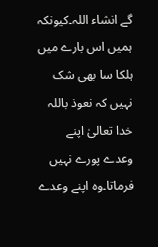گے انشاء اللہ۔کیونکہ ہمیں اس بارے میں ہلکا سا بھی شک نہیں کہ نعوذ باللہ خدا تعالیٰ اپنے وعدے پورے نہیں فرماتا۔وہ اپنے وعدے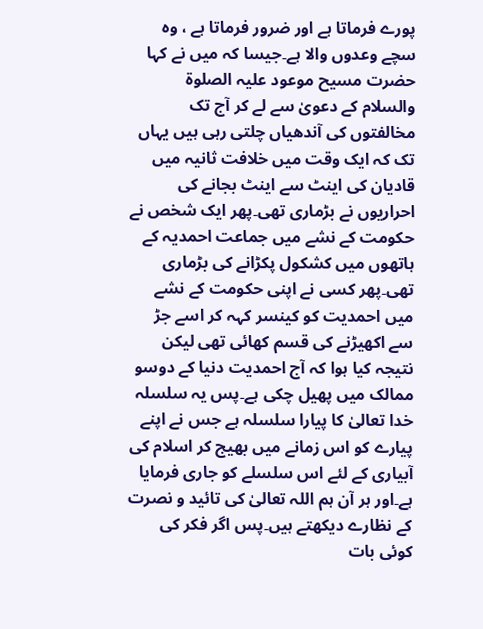پورے فرماتا ہے اور ضرور فرماتا ہے ، وہ سچے وعدوں والا ہے۔جیسا کہ میں نے کہا حضرت مسیح موعود علیہ الصلوۃ والسلام کے دعویٰ سے لے کر آج تک مخالفتوں کی آندھیاں چلتی رہی ہیں یہاں تک کہ ایک وقت میں خلافت ثانیہ میں قادیان کی اینٹ سے اینٹ بجانے کی احراریوں نے بڑماری تھی۔پھر ایک شخص نے حکومت کے نشے میں جماعت احمدیہ کے ہاتھوں میں کشکول پکڑانے کی بڑماری تھی۔پھر کسی نے اپنی حکومت کے نشے میں احمدیت کو کینسر کہہ کر اسے جڑ سے اکھیڑنے کی قسم کھائی تھی لیکن نتیجہ کیا ہوا کہ آج احمدیت دنیا کے دوسو ممالک میں پھیل چکی ہے۔پس یہ سلسلہ خدا تعالیٰ کا پیارا سلسلہ ہے جس نے اپنے پیارے کو اس زمانے میں بھیج کر اسلام کی آبیاری کے لئے اس سلسلے کو جاری فرمایا ہے۔اور ہر آن ہم اللہ تعالیٰ کی تائید و نصرت کے نظارے دیکھتے ہیں۔پس اگر فکر کی کوئی بات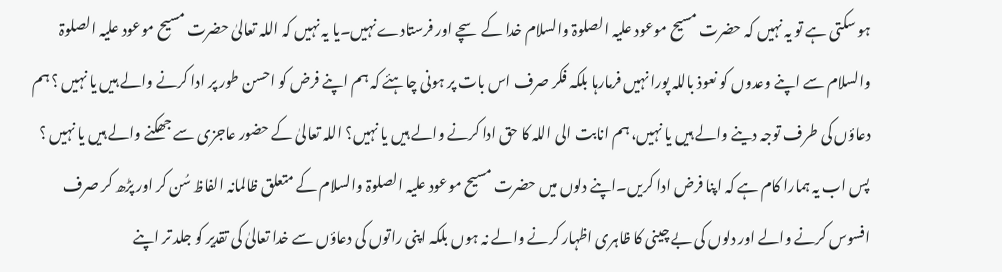ہو سکتی ہے تو یہ نہیں کہ حضرت مسیح موعود علیہ الصلوۃ والسلام خدا کے سچے اور فرستادے نہیں۔یا یہ نہیں کہ اللہ تعالیٰ حضرت مسیح موعود علیہ الصلوۃ والسلام سے اپنے وعدوں کو نعوذ باللہ پورا نہیں فرمارہا بلکہ فکر صرف اس بات پر ہونی چاہئے کہ ہم اپنے فرض کو احسن طور پر ادا کرنے والے ہیں یا نہیں ؟ ہم دعاؤں کی طرف توجہ دینے والے ہیں یا نہیں، ہم انابت الی اللہ کا حق ادا کرنے والے ہیں یا نہیں؟ اللہ تعالیٰ کے حضور عاجزی سے جھکنے والے ہیں یا نہیں ؟ پس اب یہ ہمارا کام ہے کہ اپنا فرض ادا کریں۔اپنے دلوں میں حضرت مسیح موعود علیہ الصلوۃ والسلام کے متعلق ظالمانہ الفاظ سُن کر اور پڑھ کر صرف افسوس کرنے والے اور دلوں کی بے چینی کا ظاہری اظہار کرنے والے نہ ہوں بلکہ اپنی راتوں کی دعاؤں سے خدا تعالیٰ کی تقدیر کو جلد تر اپنے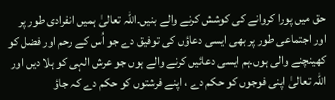حق میں پورا کروانے کی کوشش کرنے والے بنیں۔اللہ تعالیٰ ہمیں انفرادی طور پر اور اجتماعی طور پر بھی ایسی دعاؤں کی توفیق دے جو اُس کے رحم اور فضل کو کھینچنے والی ہوں۔ہم ایسی دعائیں کرنے والے ہوں جو عرش الہی کو ہلا دیں اور اللہ تعالیٰ اپنی فوجوں کو حکم دے ، اپنے فرشتوں کو حکم دے کہ جاؤ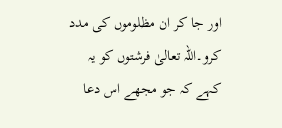اور جا کر ان مظلوموں کی مدد کرو۔اللہ تعالیٰ فرشتوں کو یہ کہے کہ جو مجھے اس دعا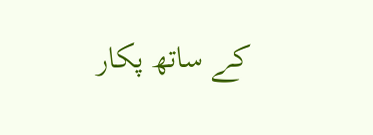کے ساتھ پکار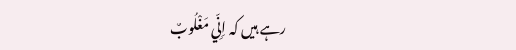رہے ہیں کہ اِنِّي مَغْلُوبٌ